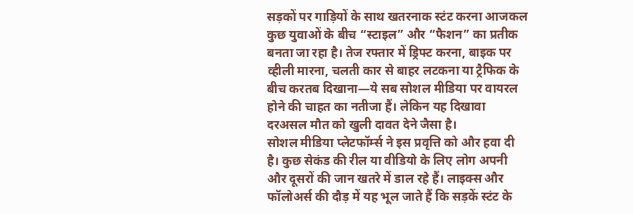सड़कों पर गाड़ियों के साथ खतरनाक स्टंट करना आजकल कुछ युवाओं के बीच “स्टाइल” और “फैशन” का प्रतीक बनता जा रहा है। तेज रफ्तार में ड्रिफ्ट करना, बाइक पर व्हीली मारना, चलती कार से बाहर लटकना या ट्रैफिक के बीच करतब दिखाना—ये सब सोशल मीडिया पर वायरल होने की चाहत का नतीजा हैं। लेकिन यह दिखावा दरअसल मौत को खुली दावत देने जैसा है।
सोशल मीडिया प्लेटफॉर्म्स ने इस प्रवृत्ति को और हवा दी है। कुछ सेकंड की रील या वीडियो के लिए लोग अपनी और दूसरों की जान खतरे में डाल रहे हैं। लाइक्स और फॉलोअर्स की दौड़ में यह भूल जाते हैं कि सड़कें स्टंट के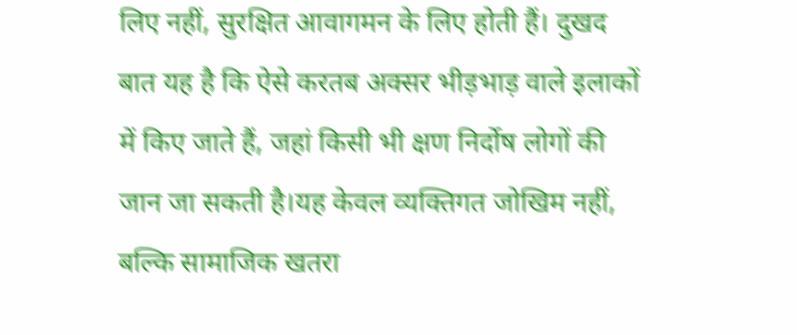लिए नहीं, सुरक्षित आवागमन के लिए होती हैं। दुखद बात यह है कि ऐसे करतब अक्सर भीड़भाड़ वाले इलाकों में किए जाते हैं, जहां किसी भी क्षण निर्दोष लोगों की जान जा सकती है।यह केवल व्यक्तिगत जोखिम नहीं, बल्कि सामाजिक खतरा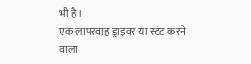भी है।
एक लापरवाह ड्राइवर या स्टंट करने वाला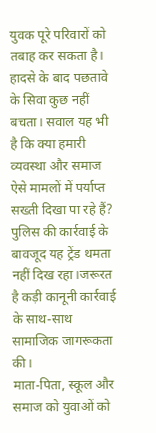युवक पूरे परिवारों को तबाह कर सकता है। हादसे के बाद पछतावे के सिवा कुछ नहीं बचता। सवाल यह भी है कि क्या हमारी व्यवस्था और समाज ऐसे मामलों में पर्याप्त सख्ती दिखा पा रहे हैं? पुलिस की कार्रवाई के बावजूद यह ट्रेंड थमता नहीं दिख रहा।जरूरत है कड़ी कानूनी कार्रवाई के साथ-साथ सामाजिक जागरूकता की।
माता-पिता, स्कूल और समाज को युवाओं को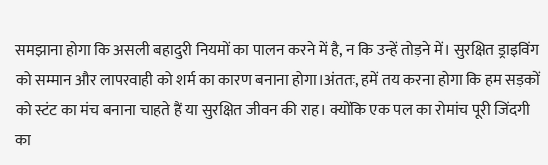समझाना होगा कि असली बहादुरी नियमों का पालन करने में है, न कि उन्हें तोड़ने में। सुरक्षित ड्राइविंग को सम्मान और लापरवाही को शर्म का कारण बनाना होगा।अंततः, हमें तय करना होगा कि हम सड़कों को स्टंट का मंच बनाना चाहते हैं या सुरक्षित जीवन की राह। क्योंकि एक पल का रोमांच पूरी जिंदगी का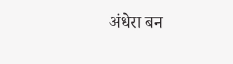अंधेरा बन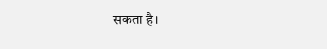सकता है।